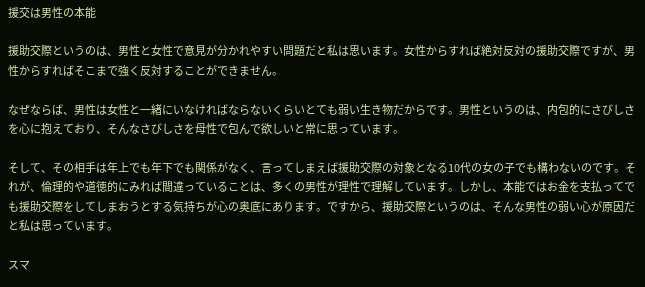援交は男性の本能

援助交際というのは、男性と女性で意見が分かれやすい問題だと私は思います。女性からすれば絶対反対の援助交際ですが、男性からすればそこまで強く反対することができません。

なぜならば、男性は女性と一緒にいなければならないくらいとても弱い生き物だからです。男性というのは、内包的にさびしさを心に抱えており、そんなさびしさを母性で包んで欲しいと常に思っています。

そして、その相手は年上でも年下でも関係がなく、言ってしまえば援助交際の対象となる10代の女の子でも構わないのです。それが、倫理的や道徳的にみれば間違っていることは、多くの男性が理性で理解しています。しかし、本能ではお金を支払ってでも援助交際をしてしまおうとする気持ちが心の奥底にあります。ですから、援助交際というのは、そんな男性の弱い心が原因だと私は思っています。

スマ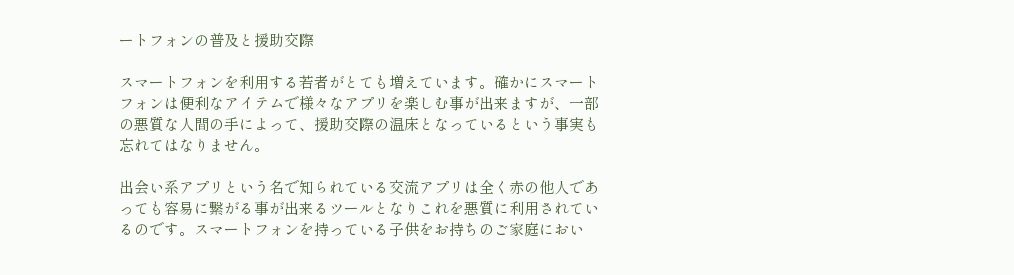ートフォンの普及と援助交際

スマートフォンを利用する若者がとても増えています。確かにスマートフォンは便利なアイテムで様々なアプリを楽しむ事が出来ますが、一部の悪質な人間の手によって、援助交際の温床となっているという事実も忘れてはなりません。

出会い系アプリという名で知られている交流アプリは全く赤の他人であっても容易に繋がる事が出来るツールとなりこれを悪質に利用されているのです。スマートフォンを持っている子供をお持ちのご家庭におい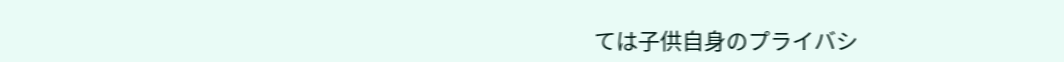ては子供自身のプライバシ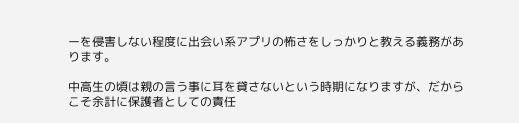ーを侵害しない程度に出会い系アプリの怖さをしっかりと教える義務があります。

中高生の頃は親の言う事に耳を貸さないという時期になりますが、だからこそ余計に保護者としての責任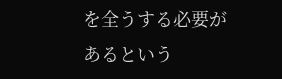を全うする必要があるという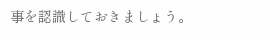事を認識しておきましょう。